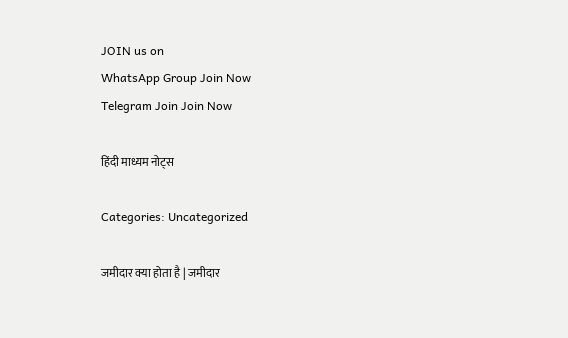JOIN us on
WhatsApp Group Join Now
Telegram Join Join Now

हिंदी माध्यम नोट्स

Categories: Uncategorized

जमीदार क्या होता है | जमीदार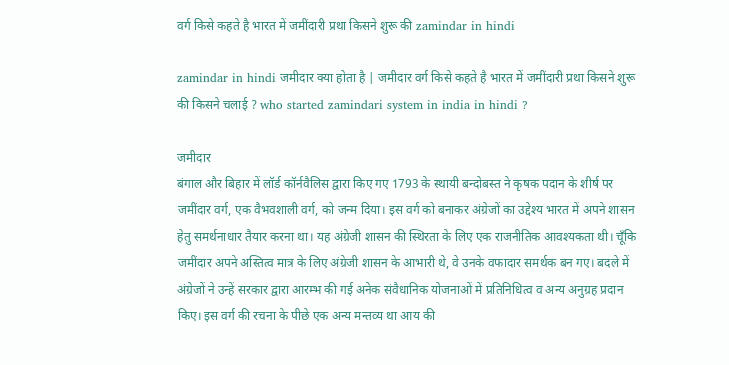वर्ग किसे कहते है भारत में जमींदारी प्रथा किसने शुरू की zamindar in hindi

zamindar in hindi जमीदार क्या होता है | जमीदार वर्ग किसे कहते है भारत में जमींदारी प्रथा किसने शुरू की किसने चलाई ? who started zamindari system in india in hindi ?

जमीदार
बंगाल और बिहार में लॉर्ड कॉर्नवैलिस द्वारा किए गए 1793 के स्थायी बन्दोबस्त ने कृषक पदान के शीर्ष पर जमींदार वर्ग, एक वैभवशाली वर्ग, को जन्म दिया। इस वर्ग को बनाकर अंग्रेजों का उद्देश्य भारत में अपने शासन हेतु समर्थनाधार तैयार करना था। यह अंग्रेजी शासन की स्थिरता के लिए एक राजनीतिक आवश्यकता थी। चूँकि जमींदार अपने अस्तित्व मात्र के लिए अंग्रेजी शासन के आभारी थे, वे उनके वफादार समर्थक बन गए। बदले में अंग्रेजों ने उन्हें सरकार द्वारा आरम्भ की गई अनेक संवैधानिक योजनाओं में प्रतिनिधित्व व अन्य अनुग्रह प्रदान किए। इस वर्ग की रचना के पीछे एक अन्य मन्तव्य था आय की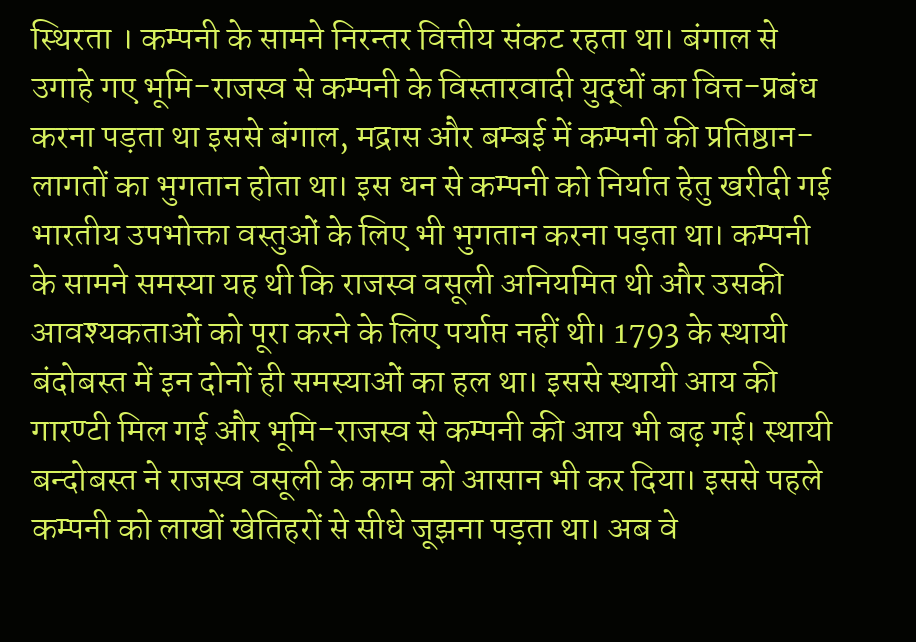स्थिरता । कम्पनी के सामने निरन्तर वित्तीय संकट रहता था। बंगाल से उगाहे गए भूमि-राजस्व से कम्पनी के विस्तारवादी युद्धों का वित्त-प्रबंध करना पड़ता था इससे बंगाल, मद्रास और बम्बई में कम्पनी की प्रतिष्ठान-लागतों का भुगतान होता था। इस धन से कम्पनी को निर्यात हेतु खरीदी गई भारतीय उपभोक्ता वस्तुओं के लिए भी भुगतान करना पड़ता था। कम्पनी के सामने समस्या यह थी कि राजस्व वसूली अनियमित थी और उसकी आवश्यकताओं को पूरा करने के लिए पर्याप्त नहीं थी। 1793 के स्थायी बंदोबस्त में इन दोनों ही समस्याओं का हल था। इससे स्थायी आय की गारण्टी मिल गई और भूमि-राजस्व से कम्पनी की आय भी बढ़ गई। स्थायी बन्दोबस्त ने राजस्व वसूली के काम को आसान भी कर दिया। इससे पहले कम्पनी को लाखों खेतिहरों से सीधे जूझना पड़ता था। अब वे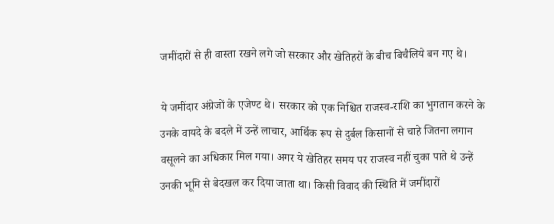जमींदारों से ही वास्ता रखने लगे जो सरकार और खेतिहरों के बीच बिचैलिये बन गए थे।

ये जमींदार अंग्रेजों के एजेण्ट थे। सरकार को एक निश्चित राजस्व-राशि का भुगतान करने के उनके वायदे के बदले में उन्हें लाचार, आर्थिक रूप से दुर्बल किसानों से चाहे जितना लगान वसूलने का अधिकार मिल गया। अगर ये खेतिहर समय पर राजस्व नहीं चुका पाते थे उन्हें उनकी भूमि से बेदखल कर दिया जाता था। किसी विवाद की स्थिति में जमींदारों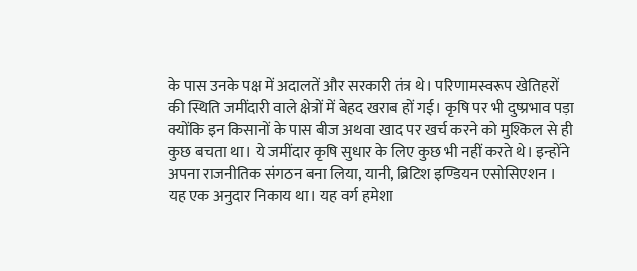के पास उनके पक्ष में अदालतें और सरकारी तंत्र थे। परिणामस्वरूप खेतिहरों की स्थिति जमींदारी वाले क्षेत्रों में बेहद खराब हों गई। कृषि पर भी दुष्प्रभाव पड़ा क्योंकि इन किसानों के पास बीज अथवा खाद पर खर्च करने को मुश्किल से ही कुछ बचता था। ये जमींदार कृषि सुधार के लिए कुछ भी नहीं करते थे। इन्होंने अपना राजनीतिक संगठन बना लिया, यानी, ब्रिटिश इण्डियन एसोसिएशन । यह एक अनुदार निकाय था। यह वर्ग हमेशा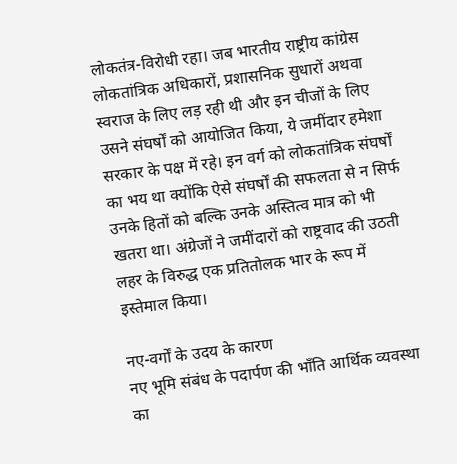लोकतंत्र-विरोधी रहा। जब भारतीय राष्ट्रीय कांग्रेस लोकतांत्रिक अधिकारों, प्रशासनिक सुधारों अथवा स्वराज के लिए लड़ रही थी और इन चीजों के लिए उसने संघर्षों को आयोजित किया, ये जमींदार हमेशा सरकार के पक्ष में रहे। इन वर्ग को लोकतांत्रिक संघर्षों का भय था क्योंकि ऐसे संघर्षों की सफलता से न सिर्फ उनके हितों को बल्कि उनके अस्तित्व मात्र को भी खतरा था। अंग्रेजों ने जमींदारों को राष्ट्रवाद की उठती लहर के विरुद्ध एक प्रतितोलक भार के रूप में इस्तेमाल किया।

नए-वर्गों के उदय के कारण
नए भूमि संबंध के पदार्पण की भाँति आर्थिक व्यवस्था का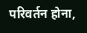परिवर्तन होना,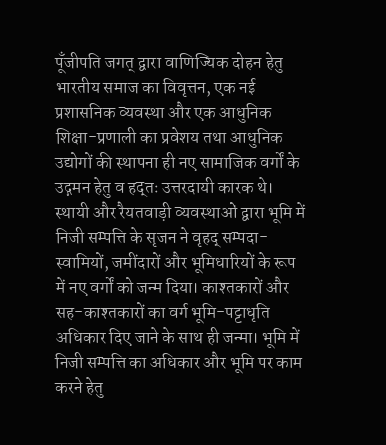पूँजीपति जगत् द्वारा वाणिज्यिक दोहन हेतु भारतीय समाज का विवृत्तन, एक नई प्रशासनिक व्यवस्था और एक आधुनिक शिक्षा-प्रणाली का प्रवेशय तथा आधुनिक उद्योगों की स्थापना ही नए सामाजिक वर्गों के उद्गमन हेतु व हद्तः उत्तरदायी कारक थे। स्थायी और रैयतवाड़ी व्यवस्थाओं द्वारा भूमि में निजी सम्पत्ति के सृजन ने वृहद् सम्पदा-स्वामियों, जमींदारों और भूमिधारियों के रूप में नए वर्गों को जन्म दिया। काश्तकारों और सह-काश्तकारों का वर्ग भूमि-पट्टाधृति अधिकार दिए जाने के साथ ही जन्मा। भूमि में निजी सम्पत्ति का अधिकार और भूमि पर काम करने हेतु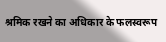श्रमिक रखने का अधिकार के फलस्वरूप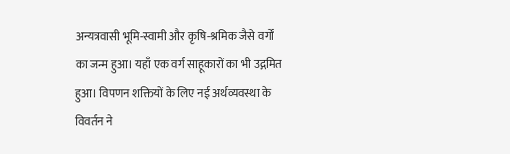अन्यत्रवासी भूमि-स्वामी और कृषि-श्रमिक जैसे वर्गों का जन्म हुआ। यहाँ एक वर्ग साहूकारों का भी उद्गमित हुआ। विपणन शक्तियों के लिए नई अर्थव्यवस्था के विवर्तन ने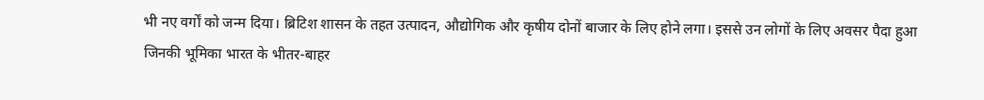भी नए वर्गों को जन्म दिया। ब्रिटिश शासन के तहत उत्पादन, औद्योगिक और कृषीय दोनों बाजार के लिए होने लगा। इससे उन लोगों के लिए अवसर पैदा हुआ जिनकी भूमिका भारत के भीतर-बाहर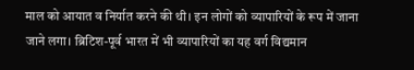माल को आयात व निर्यात करने की थी। इन लोगों को व्यापारियों के रूप में जाना जाने लगा। ब्रिटिश-पूर्व भारत में भी व्यापारियों का यह वर्ग विद्यमान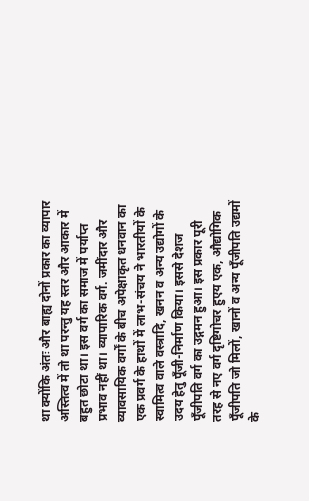था क्योंकि अंतः और बाह्य दोनों प्रकार का व्यापार अस्तित्व में तो था परन्तु यह स्तर और आकार में बहुत छोटा था। इस वर्ग का समाज में पर्याप्त प्रभाव नहीं था। व्यापारिक वर्ग. जमींदार और व्यावसायिक वर्गों के बीच अपेक्षाकृत धनवान का एक प्रवर्ग के हाथों में लाभ-संचय ने भारतीयों के स्वामित्व वाले वस्त्रादि, खनन व अन्य उद्योगों के उदय हेतु पूँजी-निर्माण किया। इससे देशज पूँजीपति वर्ग का उद्गमन हुआ। इस प्रकार पूरी तरह से नए वर्ग दृष्टिगोचर हुएय एक, औद्योगिक पूँजीपति जो मिलों, खानों व अन्य पूँजीपति उद्यमों के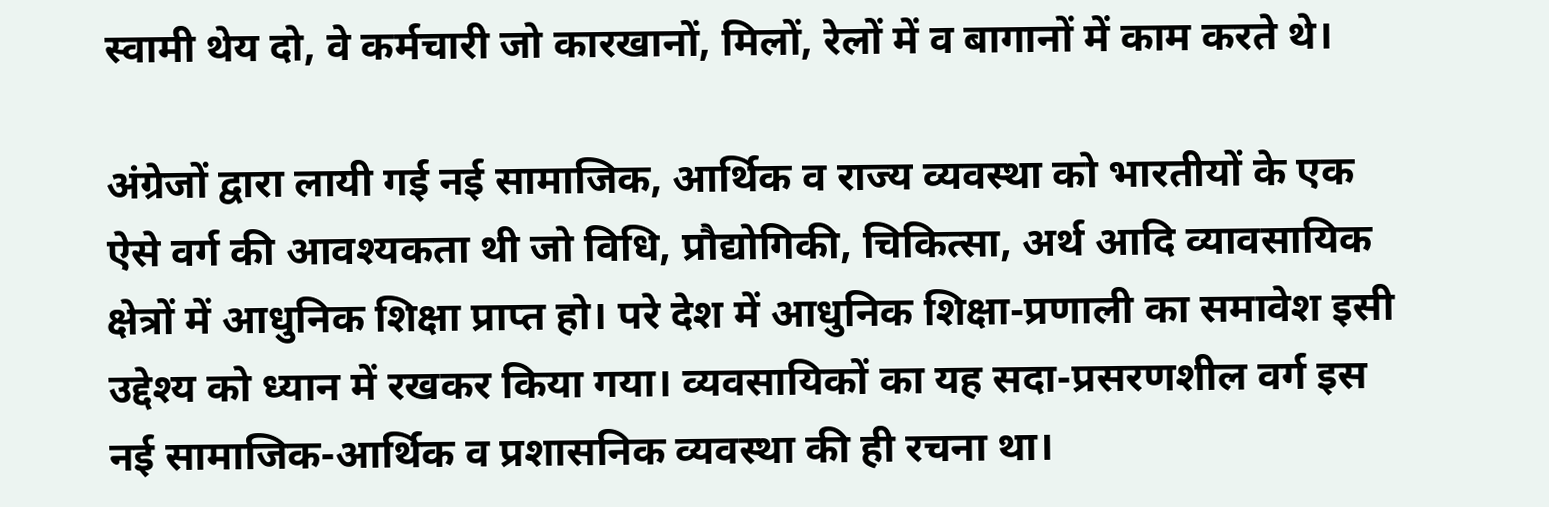स्वामी थेय दो, वे कर्मचारी जो कारखानों, मिलों, रेलों में व बागानों में काम करते थे।

अंग्रेजों द्वारा लायी गई नई सामाजिक, आर्थिक व राज्य व्यवस्था को भारतीयों के एक ऐसे वर्ग की आवश्यकता थी जो विधि, प्रौद्योगिकी, चिकित्सा, अर्थ आदि व्यावसायिक क्षेत्रों में आधुनिक शिक्षा प्राप्त हो। परे देश में आधुनिक शिक्षा-प्रणाली का समावेश इसी उद्देश्य को ध्यान में रखकर किया गया। व्यवसायिकों का यह सदा-प्रसरणशील वर्ग इस नई सामाजिक-आर्थिक व प्रशासनिक व्यवस्था की ही रचना था।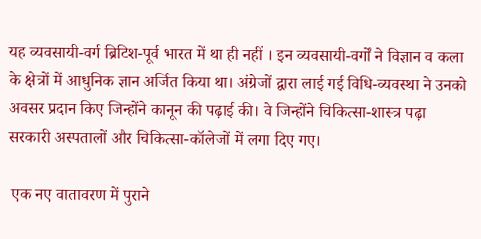यह व्यवसायी-वर्ग ब्रिटिश-पूर्व भारत में था ही नहीं । इन व्यवसायी-वर्गों ने विज्ञान व कला के क्षेत्रों में आधुनिक ज्ञान अर्जित किया था। अंग्रेजों द्वारा लाई गई विधि-व्यवस्था ने उनको अवसर प्रदान किए जिन्होंने कानून की पढ़ाई की। वे जिन्होंने चिकित्सा-शास्त्र पढ़ा सरकारी अस्पतालों और चिकित्सा-कॉलेजों में लगा दिए गए।

 एक नए वातावरण में पुराने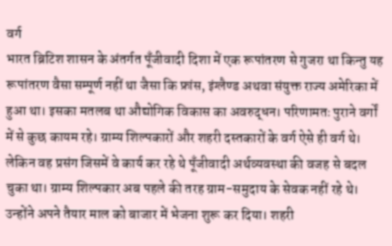वर्ग
भारत ब्रिटिश शासन के अंतर्गत पूँजीवादी दिशा में एक रूपांतरण से गुजरा था किन्तु यह रूपांतरण वैसा सम्पूर्ण नहीं था जैसा कि फ्रांस, इंग्लैण्ड अथवा संयुक्त राज्य अमेरिका में हुआ था। इसका मतलब था औद्योगिक विकास का अवरुद्धन। परिणामतः पुराने वर्गों में से कुछ कायम रहे। ग्राम्य शिल्पकारों और शहरी दस्तकारों के वर्ग ऐसे ही वर्ग थे। लेकिन वह प्रसंग जिसमें वे कार्य कर रहे थे पूँजीवादी अर्थव्यवस्था की वजह से बदल चुका था। ग्राम्य शिल्पकार अब पहले की तरह ग्राम-समुदाय के सेवक नहीं रहे थे। उन्होंने अपने तैयार माल को बाजार में भेजना शुरू कर दिया। शहरी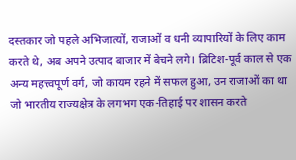दस्तकार जो पहले अभिजात्यों, राजाओं व धनी व्यापारियों के लिए काम करते थे, अब अपने उत्पाद बाजार में बेचने लगे। ब्रिटिश-पूर्व काल से एक अन्य महत्त्वपूर्ण वर्ग, जो कायम रहने में सफल हुआ, उन राजाओं का था जो भारतीय राज्यक्षेत्र के लगभग एक-तिहाई पर शासन करते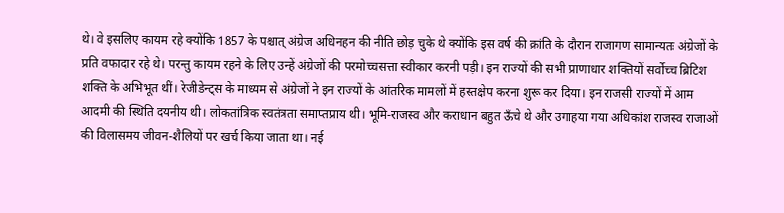थे। वे इसलिए कायम रहे क्योंकि 1857 के पश्चात् अंग्रेज अधिनहन की नीति छोड़ चुके थे क्योंकि इस वर्ष की क्रांति के दौरान राजागण सामान्यतः अंग्रेजों के प्रति वफादार रहे थे। परन्तु कायम रहने के लिए उन्हें अंग्रेजों की परमोच्चसत्ता स्वीकार करनी पड़ी। इन राज्यों की सभी प्राणाधार शक्तियों सर्वोच्च ब्रिटिश शक्ति के अभिभूत थीं। रेजीडेन्ट्स के माध्यम से अंग्रेजों ने इन राज्यों के आंतरिक मामलों में हस्तक्षेप करना शुरू कर दिया। इन राजसी राज्यों में आम आदमी की स्थिति दयनीय थी। लोकतांत्रिक स्वतंत्रता समाप्तप्राय थी। भूमि-राजस्व और कराधान बहुत ऊँचे थे और उगाहया गया अधिकांश राजस्व राजाओं की विलासमय जीवन-शैलियों पर खर्च किया जाता था। नई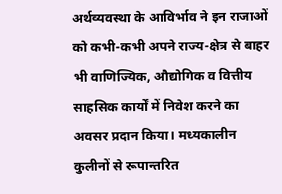अर्थव्यवस्था के आविर्भाव ने इन राजाओं को कभी-कभी अपने राज्य-क्षेत्र से बाहर भी वाणिज्यिक, औद्योगिक व वित्तीय साहसिक कार्यों में निवेश करने का अवसर प्रदान किया। मध्यकालीन कुलीनों से रूपान्तरित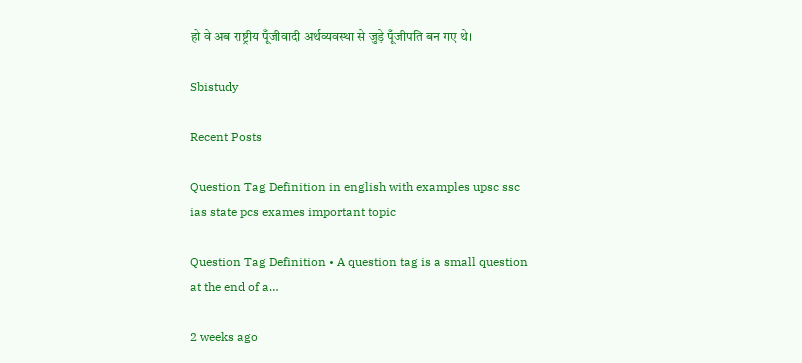हो वे अब राष्ट्रीय पूँजीवादी अर्थव्यवस्था से जुड़े पूँजीपति बन गए थे।

Sbistudy

Recent Posts

Question Tag Definition in english with examples upsc ssc ias state pcs exames important topic

Question Tag Definition • A question tag is a small question at the end of a…

2 weeks ago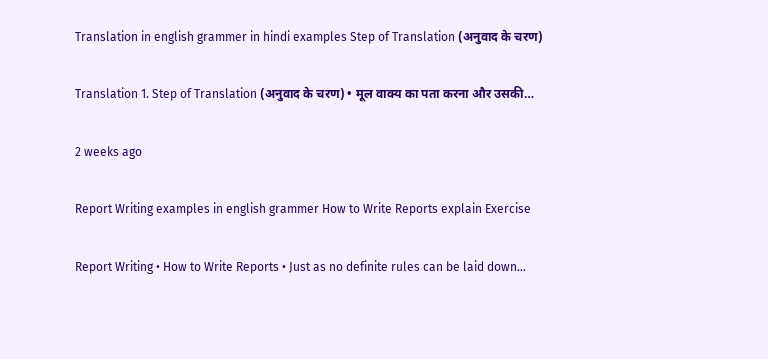Translation in english grammer in hindi examples Step of Translation (अनुवाद के चरण)

Translation 1. Step of Translation (अनुवाद के चरण) • मूल वाक्य का पता करना और उसकी…

2 weeks ago

Report Writing examples in english grammer How to Write Reports explain Exercise

Report Writing • How to Write Reports • Just as no definite rules can be laid down…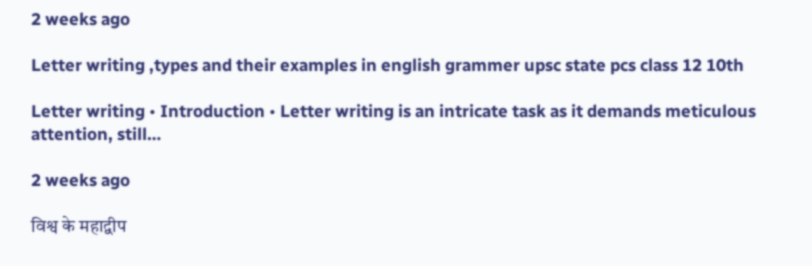2 weeks ago

Letter writing ,types and their examples in english grammer upsc state pcs class 12 10th

Letter writing • Introduction • Letter writing is an intricate task as it demands meticulous attention, still…

2 weeks ago

विश्व के महाद्वीप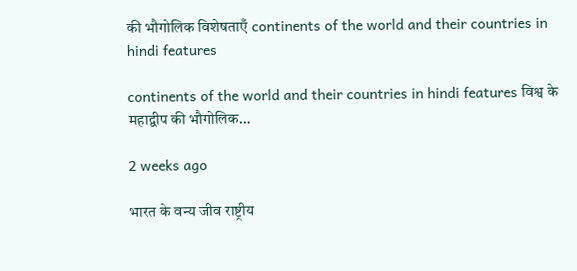की भौगोलिक विशेषताएँ continents of the world and their countries in hindi features

continents of the world and their countries in hindi features विश्व के महाद्वीप की भौगोलिक…

2 weeks ago

भारत के वन्य जीव राष्ट्रीय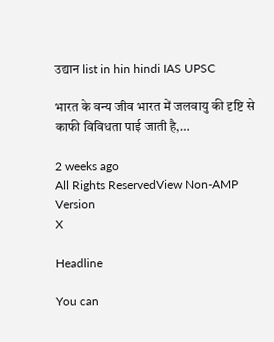उद्यान list in hin hindi IAS UPSC

भारत के वन्य जीव भारत में जलवायु की दृष्टि से काफी विविधता पाई जाती है,…

2 weeks ago
All Rights ReservedView Non-AMP Version
X

Headline

You can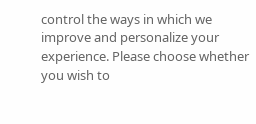control the ways in which we improve and personalize your experience. Please choose whether you wish to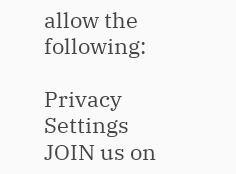allow the following:

Privacy Settings
JOIN us on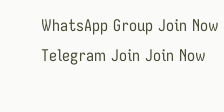WhatsApp Group Join Now
Telegram Join Join Now